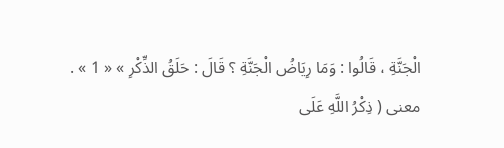الْجَنَّةِ ، قَالُوا : وَمَا رِيَاضُ الْجَنَّةِ ؟ قَالَ : حَلَقُ الذِّكْرِ » « 1 » .
معنى ( ذِكْرُ اللَّهِ عَلَى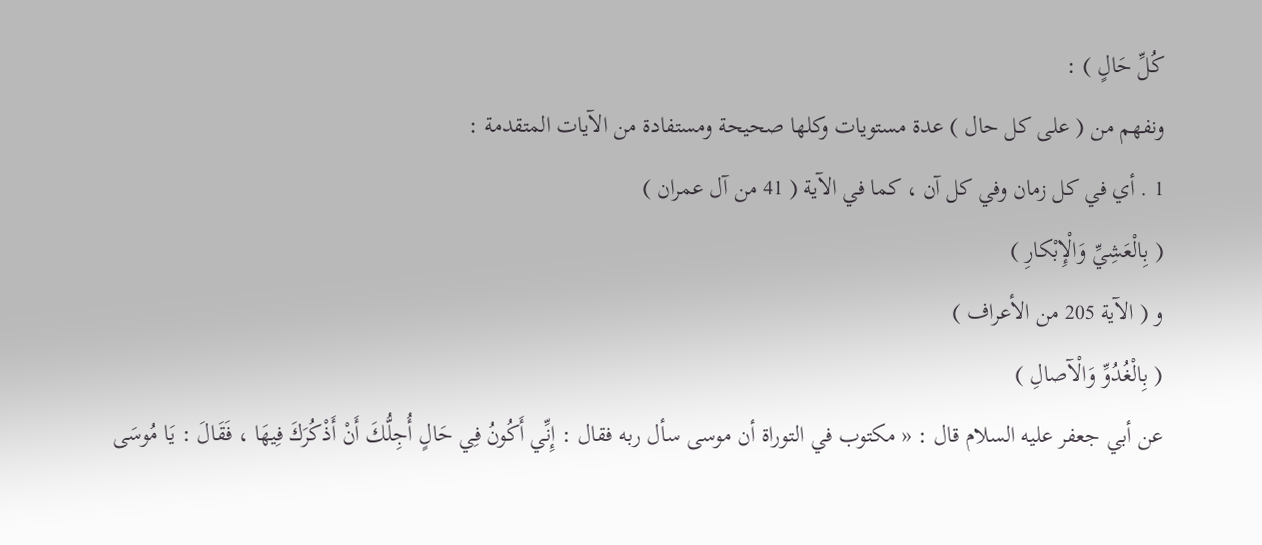كُلِّ حَالٍ ) :
ونفهم من ( على كل حال ) عدة مستويات وكلها صحيحة ومستفادة من الآيات المتقدمة :
1 . أي في كل زمان وفي كل آن ، كما في الآية ( 41 من آل عمران )
( بِالْعَشِيِّ وَالْإِبْكارِ )
و ( الآية 205 من الأعراف )
( بِالْغُدُوِّ وَالْآصالِ )
عن أبي جعفر عليه السلام قال : « مكتوب في التوراة أن موسى سأل ربه فقال : إِنِّي أَكُونُ فِي حَالٍ أُجِلُّكَ أَنْ أَذْكُرَكَ فِيهَا ، فَقَالَ : يَا مُوسَى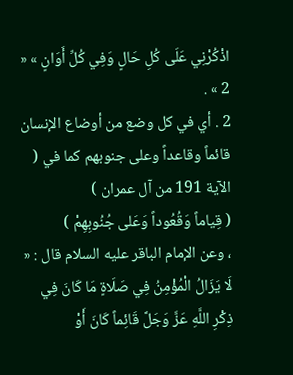اذْكُرْنِي عَلَى كُلِ حَالٍ وَفِي كُلِّ أَوَانٍ » « 2 » .
2 . أي في كل وضع من أوضاع الإنسان قائماً وقاعداً وعلى جنوبهم كما في ( الآية 191 من آل عمران )
( قِياماً وَقُعُوداً وَعَلى جُنُوبِهِمْ )
، وعن الإمام الباقر عليه السلام قال : « لَا يَزَالُ الْمُؤْمِنُ فِي صَلَاةٍ مَا كَانَ فِي ذِكْرِ اللَّهِ عَزَّ وَجَلَّ قَائِماً كَانَ أَوْ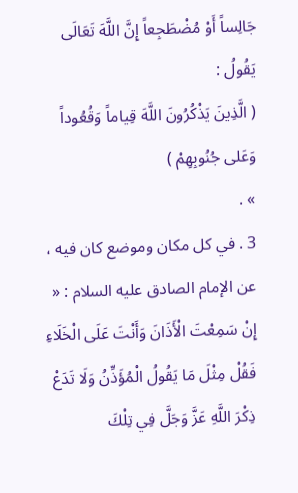جَالِساً أَوْ مُضْطَجِعاً إِنَّ اللَّهَ تَعَالَى يَقُولُ :
( الَّذِينَ يَذْكُرُونَ اللَّهَ قِياماً وَقُعُوداً وَعَلى جُنُوبِهِمْ )
» .
3 . في كل مكان وموضع كان فيه ، عن الإمام الصادق عليه السلام : « إِنْ سَمِعْتَ الْأَذَانَ وَأَنْتَ عَلَى الْخَلَاءِ فَقُلْ مِثْلَ مَا يَقُولُ الْمُؤَذِّنُ وَلَا تَدَعْ ذِكْرَ اللَّهِ عَزَّ وَجَلَّ فِي تِلْكَ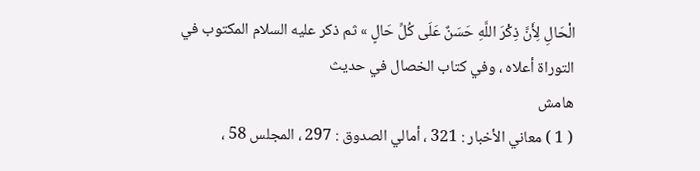الْحَالِ لِأَنَّ ذِكْرَ اللَّهِ حَسَنٌ عَلَى كُلِّ حَالٍ » ثم ذكر عليه السلام المكتوب في التوراة أعلاه ، وفي كتاب الخصال في حديث
هامش
( 1 ) معاني الأخبار : 321 ، أمالي الصدوق : 297 ، المجلس 58 ،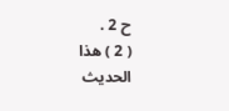ح 2 .
( 2 ) هذا الحديث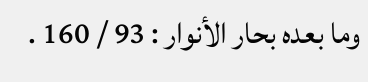وما بعده بحار الأنوار : 93 / 160 .